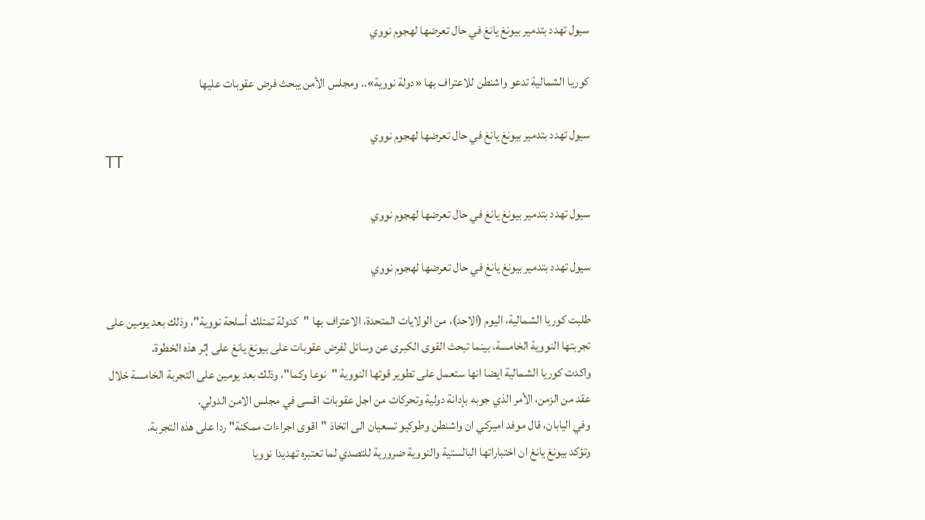سيول تهدد بتدمير بيونغ يانغ في حال تعرضها لهجوم نووي

كوريا الشمالية تدعو واشنطن للاعتراف بها «دولة نووية».. ومجلس الأمن يبحث فرض عقوبات عليها

سيول تهدد بتدمير بيونغ يانغ في حال تعرضها لهجوم نووي
TT

سيول تهدد بتدمير بيونغ يانغ في حال تعرضها لهجوم نووي

سيول تهدد بتدمير بيونغ يانغ في حال تعرضها لهجوم نووي

طلبت كوريا الشمالية، اليوم (الاحد)، من الولايات المتحدة، الاعتراف بها "كدولة تمتلك أسلحة نووية"، وذلك بعد يومين على تجربتها النووية الخامسة، بينما تبحث القوى الكبرى عن وسائل لفرض عقوبات على بيونغ يانغ على إثر هذه الخطوة.
واكدت كوريا الشمالية ايضا انها ستعمل على تطوير قوتها النووية "نوعا وكما"، وذلك بعد يومين على التجربة الخامسة خلال عقد من الزمن، الأمر الذي جوبه بإدانة دولية وتحركات من اجل عقوبات اقسى في مجلس الامن الدولي.
وفي اليابان، قال موفد اميركي ان واشنطن وطوكيو تسعيان الى اتخاذ "اقوى اجراءات ممكنة" ردا على هذه التجربة.
وتؤكد بيونغ يانغ ان اختباراتها البالستية والنووية ضرورية للتصدي لما تعتبره تهديدا نوويا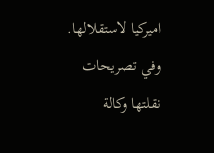اميركيا لاستقلالها.
وفي تصريحات نقلتها وكالة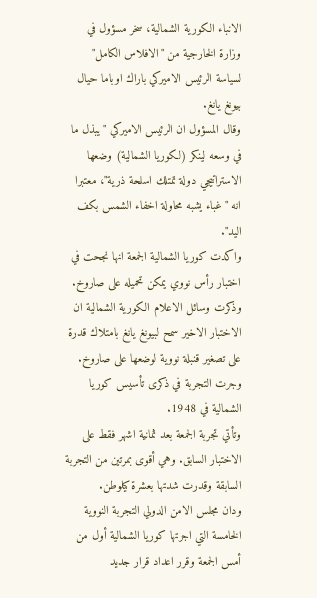الانباء الكورية الشمالية، سخر مسؤول في وزارة الخارجية من "الافلاس الكامل" لسياسة الرئيس الاميركي باراك اوباما حيال بيونغ يانغ.
وقال المسؤول ان الرئيس الاميركي "يبذل ما في وسعه لينكر (لكوريا الشمالية) وضعها الاستراتيجي دولة تمتلك اسلحة ذرية"، معتبرا انه "غباء يشبه محاولة اخفاء الشمس بكف اليد".
واكدت كوريا الشمالية الجمعة انها نجحت في اختبار رأس نووي يمكن تحميله على صاروخ.
وذكرت وسائل الاعلام الكورية الشمالية ان الاختبار الاخير سمح لبيونغ يانغ بامتلاك قدرة على تصغير قنبلة نووية لوضعها على صاروخ. وجرت التجربة في ذكرى تأسيس كوريا الشمالية في 1948.
وتأتي تجربة الجمعة بعد ثمانية اشهر فقط على الاختبار السابق. وهي أقوى بمرتين من التجربة السابقة وقدرت شدتها بعشرة كيلوطن.
ودان مجلس الامن الدولي التجربة النووية الخامسة التي اجرتها كوريا الشمالية أول من أمس الجمعة وقرر اعداد قرار جديد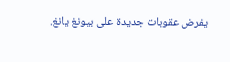يفرض عقوبات جديدة على بيونغ يانغ.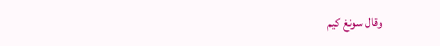وقال سونغ كيم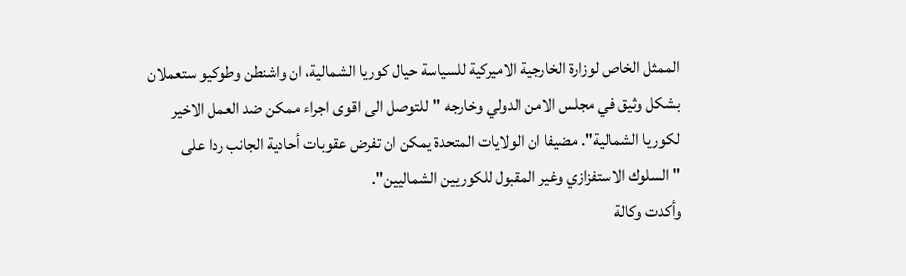الممثل الخاص لوزارة الخارجية الاميركية للسياسة حيال كوريا الشمالية، ان واشنطن وطوكيو ستعملان بشكل وثيق في مجلس الامن الدولي وخارجه "للتوصل الى اقوى اجراء ممكن ضد العمل الاخير لكوريا الشمالية". مضيفا ان الولايات المتحدة يمكن ان تفرض عقوبات أحادية الجانب ردا على "السلوك الاستفزازي وغير المقبول للكوريين الشماليين".
وأكدت وكالة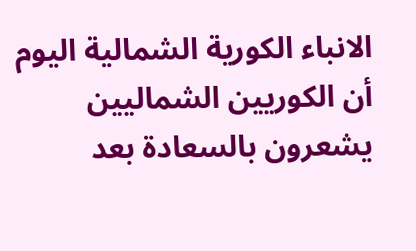الانباء الكورية الشمالية اليوم أن الكوريين الشماليين يشعرون بالسعادة بعد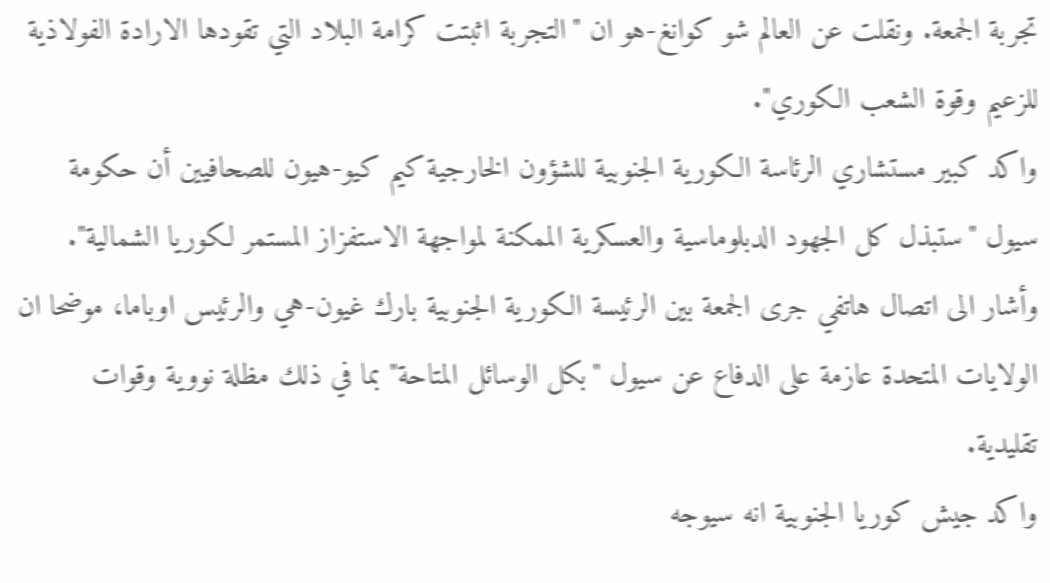تجربة الجمعة. ونقلت عن العالم شو كوانغ-هو ان "التجربة اثبتت كرامة البلاد التي تقودها الارادة الفولاذية للزعيم وقوة الشعب الكوري".
واكد كبير مستشاري الرئاسة الكورية الجنوبية للشؤون الخارجية كيم كيو-هيون للصحافيين أن حكومة سيول "ستبذل كل الجهود الدبلوماسية والعسكرية الممكنة لمواجهة الاستفزاز المستمر لكوريا الشمالية". وأشار الى اتصال هاتفي جرى الجمعة بين الرئيسة الكورية الجنوبية بارك غيون-هي والرئيس اوباما، موضحا ان الولايات المتحدة عازمة على الدفاع عن سيول "بكل الوسائل المتاحة" بما في ذلك مظلة نووية وقوات تقليدية.
واكد جيش كوريا الجنوبية انه سيوجه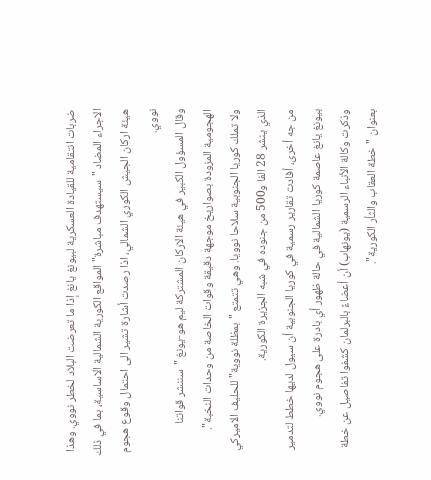ضربات انتقامية للقيادة العسكرية لبيونغ يانغ إذا ما تعرضت البلاد لخطر نووي. وهذا الاجراء المضاد "سيستهدف مباشرة" المواقع الكورية الشمالية الاساسية، بما في ذلك هيئة اركان الجيش الكوري الشمالي، اذا رصدت أشارة تشير الى احتمال وقوع هجوم نووي.
وقال المسؤول الكبير في هيئة الاركان المشتركة ليم هو-يونغ "سننشر قواتنا الهجومية المزودة بصواريخ موجهة دقيقة وقوات الخاصة من وحدات النخبة".
ولا تملك كوريا الجنوبية سلاحا نوويا. وهي تتمتع "بمظلة نووية" للحليف الاميركي الذي ينشر 28 الفا و500 من جنوده في شبه الجزيرة الكورية.
من جه أخرى، أفادت تقارير رسمية في كوريا الجنوبية أن سيول لديها خطط لتدمير بيونغ يانغ عاصمة كوريا الشمالية في حالة ظهور أي بادرة على هجوم نووي.
وذكرت وكالة الأنباء الرسمية (يونهاب) أن أعضاءً بالبرلمان كشفوا تفاصيل عن خطة بعنوان "خطة العقاب والثأر الكورية".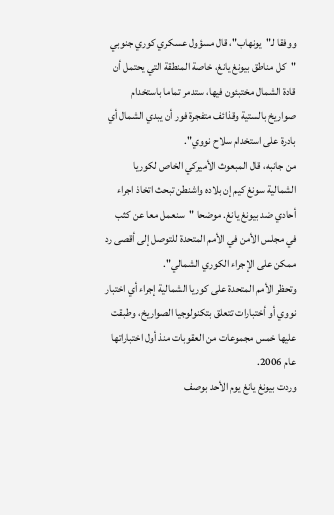ووفقا لـ"يونهاب"، قال مسؤول عسكري كوري جنوبي "كل مناطق بيونغ يانغ، خاصة المنطقة التي يحتمل أن قادة الشمال مختبئون فيها، ستدمر تماما باستخدام صواريخ بالستية وقذائف متفجرة فور أن يبدي الشمال أي بادرة على استخدام سلاح نووي".
من جانبه، قال المبعوث الأميركي الخاص لكوريا الشمالية سونغ كيم إن بلاده واشنطن تبحث اتخاذ اجراء أحادي ضد بيونغ يانغ. موضحا "سنعمل معا عن كثب في مجلس الأمن في الأمم المتحدة للتوصل إلى أقصى رد ممكن على الإجراء الكوري الشمالي".
وتحظر الأمم المتحدة على كوريا الشمالية إجراء أي اختبار نووي أو أختبارات تتعلق بتكنولوجيا الصواريخ، وطبقت عليها خمس مجموعات من العقوبات منذ أول اختباراتها عام 2006.
وردت بيونغ يانغ يوم الأحد بوصف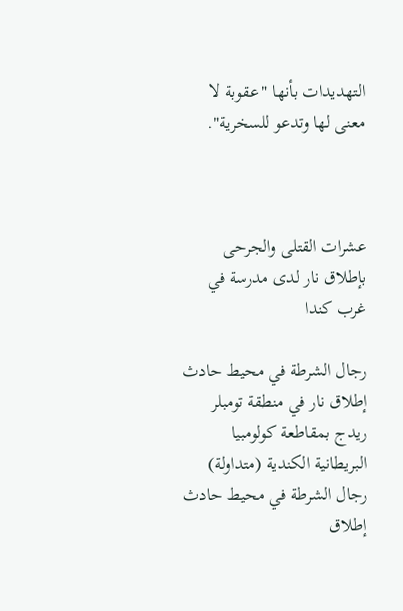التهديدات بأنها "عقوبة لا معنى لها وتدعو للسخرية".



عشرات القتلى والجرحى بإطلاق نار لدى مدرسة في غرب كندا

رجال الشرطة في محيط حادث إطلاق نار في منطقة تومبلر ريدج بمقاطعة كولومبيا البريطانية الكندية (متداولة)
رجال الشرطة في محيط حادث إطلاق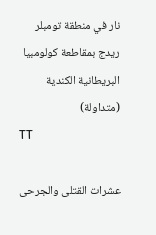نار في منطقة تومبلر ريدج بمقاطعة كولومبيا البريطانية الكندية (متداولة)
TT

عشرات القتلى والجرحى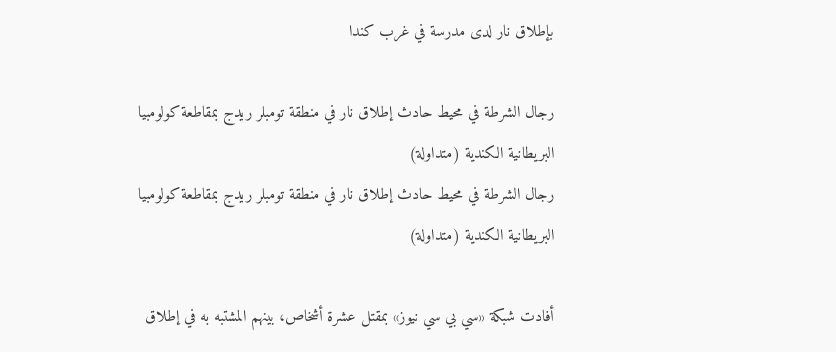بإطلاق نار لدى مدرسة في غرب كندا

رجال الشرطة في محيط حادث إطلاق نار في منطقة تومبلر ريدج بمقاطعة كولومبيا البريطانية الكندية (متداولة)
رجال الشرطة في محيط حادث إطلاق نار في منطقة تومبلر ريدج بمقاطعة كولومبيا البريطانية الكندية (متداولة)

أفادت شبكة «سي بي سي نيوز» بمقتل عشرة أشخاص، بينهم المشتبه به في إطلاق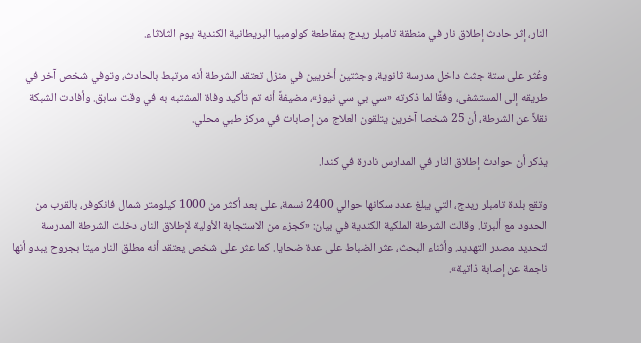النار، إثر حادث إطلاق نار في منطقة تامبلر ريدج بمقاطعة كولومبيا البريطانية الكندية يوم الثلاثاء.

وعُثر على ستة جثث داخل مدرسة ثانوية، وجثتين أخريين في منزل تعتقد الشرطة أنه مرتبط بالحادث، وتوفي شخص آخر في طريقه إلى المستشفى، وفقًا لما ذكرته «سي بي سي نيوز»، مضيفةً أنه تم تأكيد وفاة المشتبه به في وقت سابق. وأفادت الشبكة نقلاً عن الشرطة، أن 25 شخصا آخرين يتلقون العلاج من إصابات في مركز طبي محلي.

يذكر أن حوادث إطلاق النار في المدارس نادرة في كندا.

وتقع بلدة تامبلر ريدج، التي يبلغ عدد سكانها حوالي 2400 نسمة، على بعد أكثر من 1000 كيلومتر شمال فانكوفر، بالقرب من الحدود مع ألبرتا. وقالت الشرطة الملكية الكندية في بيان: «كجزء من الاستجابة الأولية لإطلاق النار، دخلت الشرطة المدرسة لتحديد مصدر التهديد. وأثناء البحث، عثر الضباط على عدة ضحايا. كما عثر على شخص يعتقد أنه مطلق النار ميتا بجروح يبدو أنها ناجمة عن إصابة ذاتية».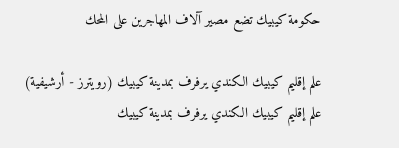حكومة كيبيك تضع مصير آلاف المهاجرين على المحك

علم إقليم كيبيك الكندي يرفرف بمدينة كيبيك (رويترز - أرشيفية)
علم إقليم كيبيك الكندي يرفرف بمدينة كيبيك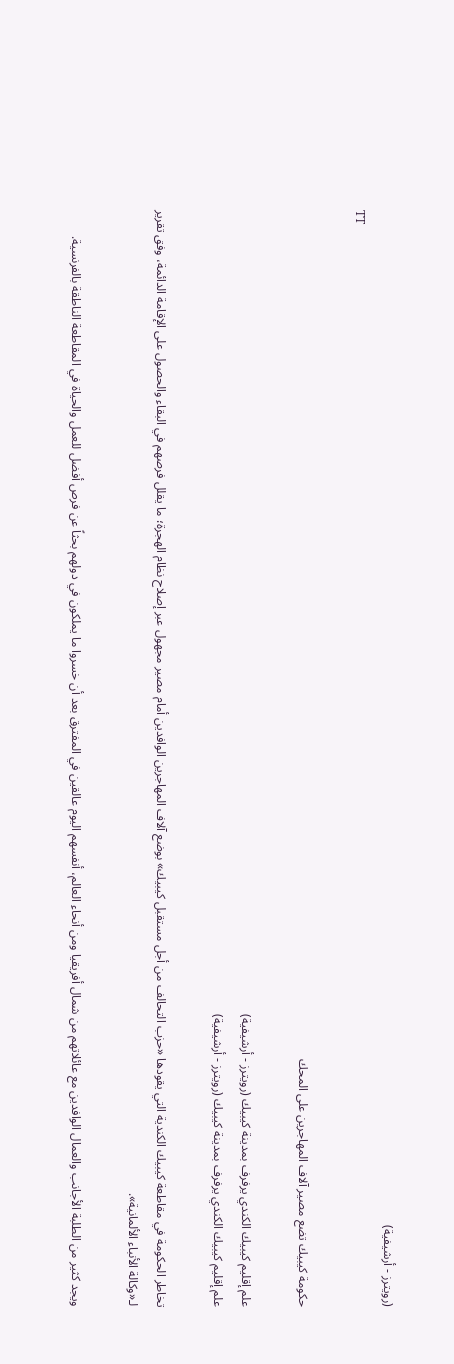(رويترز - أرشيفية)
TT

حكومة كيبيك تضع مصير آلاف المهاجرين على المحك

علم إقليم كيبيك الكندي يرفرف بمدينة كيبيك (رويترز - أرشيفية)
علم إقليم كيبيك الكندي يرفرف بمدينة كيبيك (رويترز - أرشيفية)

تخاطر الحكومة في مقاطعة كيبيك الكندية التي يقودها «حزب التحالف من أجل مستقبل كيبيك» بوضع آلاف المهاجرين الوافدين أمام مصير مجهول عبر إصلاح نظام الهجرة؛ ما يقلل فرصهم في البقاء والحصول على الإقامة الدائمة، وفق تقرير لـ«وكالة الأنباء الألمانية».

ويجد كثير من الطلبة الأجانب والعمال الوافدين مع عائلاتهم من شمال أفريقيا ومن أنحاء العالم، أنفسهم اليوم عالقين في المفترق بعد أن خسروا ما يملكون في دولهم بحثاً عن فرص أفضل للعمل والحياة في المقاطعة الناطقة بالفرنسية.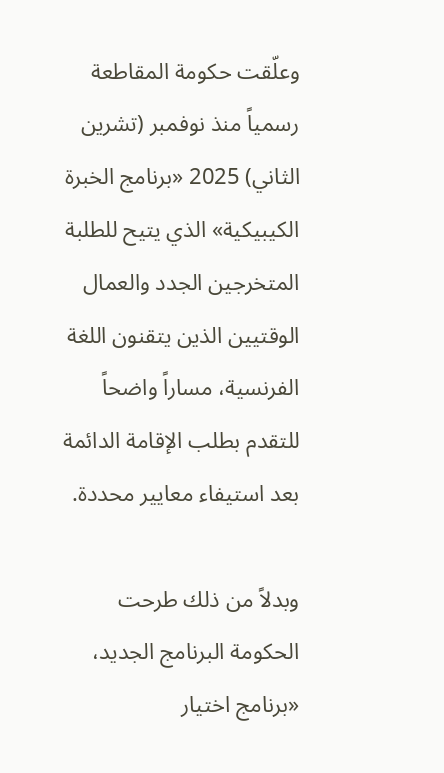وعلّقت حكومة المقاطعة رسمياً منذ نوفمبر (تشرين الثاني) 2025 «برنامج الخبرة الكيبيكية» الذي يتيح للطلبة المتخرجين الجدد والعمال الوقتيين الذين يتقنون اللغة الفرنسية، مساراً واضحاً للتقدم بطلب الإقامة الدائمة بعد استيفاء معايير محددة.

وبدلاً من ذلك طرحت الحكومة البرنامج الجديد، «برنامج اختيار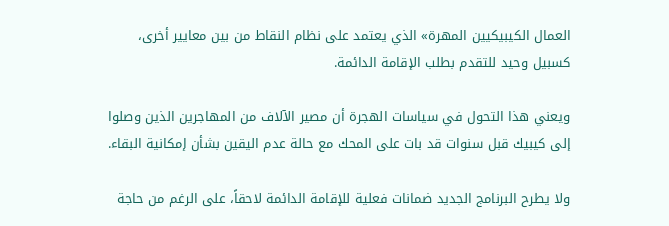العمال الكيبيكيين المهرة» الذي يعتمد على نظام النقاط من بين معايير أخرى، كسبيل وحيد للتقدم بطلب الإقامة الدائمة.

ويعني هذا التحول في سياسات الهجرة أن مصير الآلاف من المهاجرين الذين وصلوا إلى كيبيك قبل سنوات قد بات على المحك مع حالة عدم اليقين بشأن إمكانية البقاء.

ولا يطرح البرنامج الجديد ضمانات فعلية للإقامة الدائمة لاحقاً، على الرغم من حاجة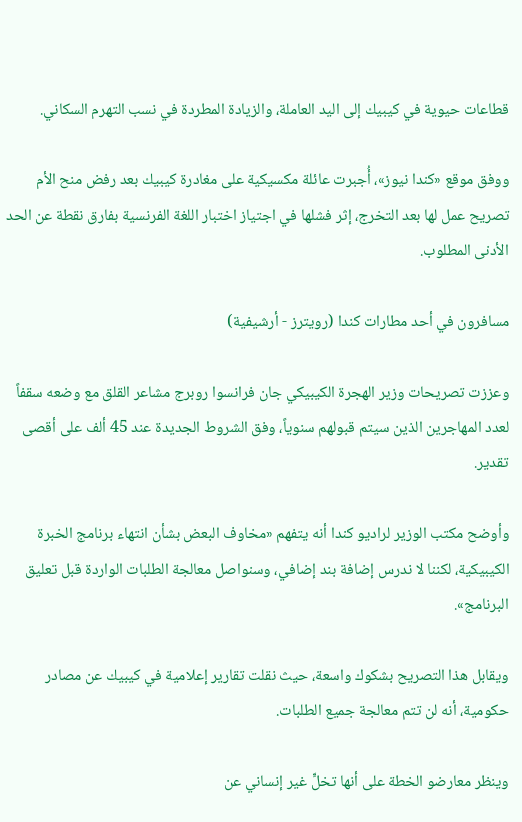قطاعات حيوية في كيبيك إلى اليد العاملة، والزيادة المطردة في نسب التهرم السكاني.

ووفق موقع «كندا نيوز»، أُجبرت عائلة مكسيكية على مغادرة كيبيك بعد رفض منح الأم تصريح عمل لها بعد التخرج، إثر فشلها في اجتياز اختبار اللغة الفرنسية بفارق نقطة عن الحد الأدنى المطلوب.

مسافرون في أحد مطارات كندا (رويترز - أرشيفية)

وعززت تصريحات وزير الهجرة الكيبيكي جان فرانسوا روبرج مشاعر القلق مع وضعه سقفاً لعدد المهاجرين الذين سيتم قبولهم سنوياً، وفق الشروط الجديدة عند 45 ألف على أقصى تقدير.

وأوضح مكتب الوزير لراديو كندا أنه يتفهم «مخاوف البعض بشأن انتهاء برنامج الخبرة الكيبيكية، لكننا لا ندرس إضافة بند إضافي، وسنواصل معالجة الطلبات الواردة قبل تعليق البرنامج».

ويقابل هذا التصريح بشكوك واسعة، حيث نقلت تقارير إعلامية في كيبيك عن مصادر حكومية، أنه لن تتم معالجة جميع الطلبات.

وينظر معارضو الخطة على أنها تخلٍّ غير إنساني عن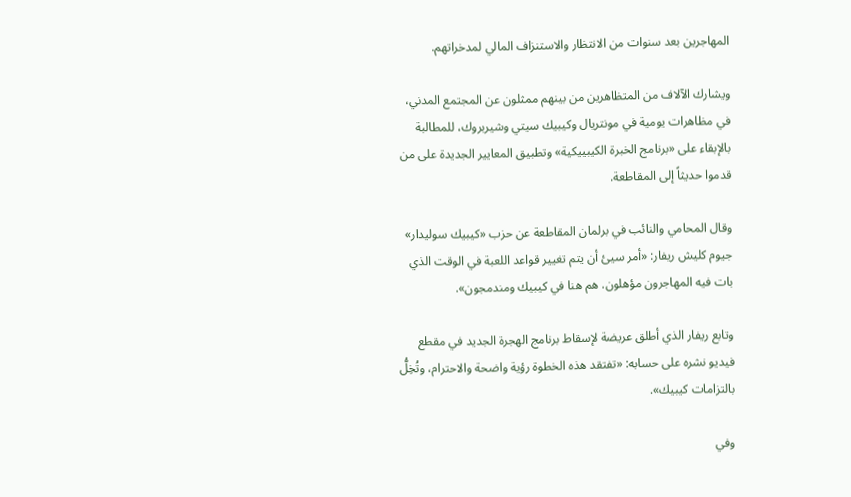المهاجرين بعد سنوات من الانتظار والاستنزاف المالي لمدخراتهم.

ويشارك الآلاف من المتظاهرين من بينهم ممثلون عن المجتمع المدني، في مظاهرات يومية في مونتريال وكيبيك سيتي وشيربروك، للمطالبة بالإبقاء على «برنامج الخبرة الكيبييكية» وتطبيق المعايير الجديدة على من قدموا حديثاً إلى المقاطعة.

وقال المحامي والنائب في برلمان المقاطعة عن حزب «كيبيك سوليدار» جيوم كليش ريفار: «أمر سيئ أن يتم تغيير قواعد اللعبة في الوقت الذي بات فيه المهاجرون مؤهلون. هم هنا في كيبيك ومندمجون».

وتابع ريفار الذي أطلق عريضة لإسقاط برنامج الهجرة الجديد في مقطع فيديو نشره على حسابه: «تفتقد هذه الخطوة رؤية واضحة والاحترام، وتُخِلُّ بالتزامات كيبيك».

وفي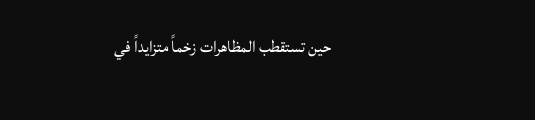حين تستقطب المظاهرات زخماً متزايداً في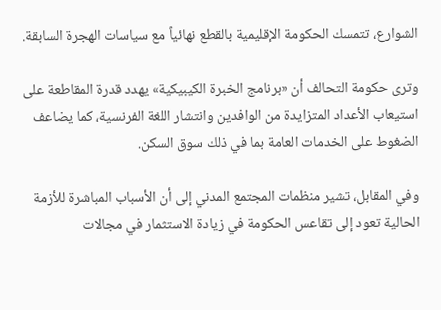الشوارع، تتمسك الحكومة الإقليمية بالقطع نهائياً مع سياسات الهجرة السابقة.

وترى حكومة التحالف أن «برنامج الخبرة الكيبيكية» يهدد قدرة المقاطعة على استيعاب الأعداد المتزايدة من الوافدين وانتشار اللغة الفرنسية، كما يضاعف الضغوط على الخدمات العامة بما في ذلك سوق السكن.

وفي المقابل، تشير منظمات المجتمع المدني إلى أن الأسباب المباشرة للأزمة الحالية تعود إلى تقاعس الحكومة في زيادة الاستثمار في مجالات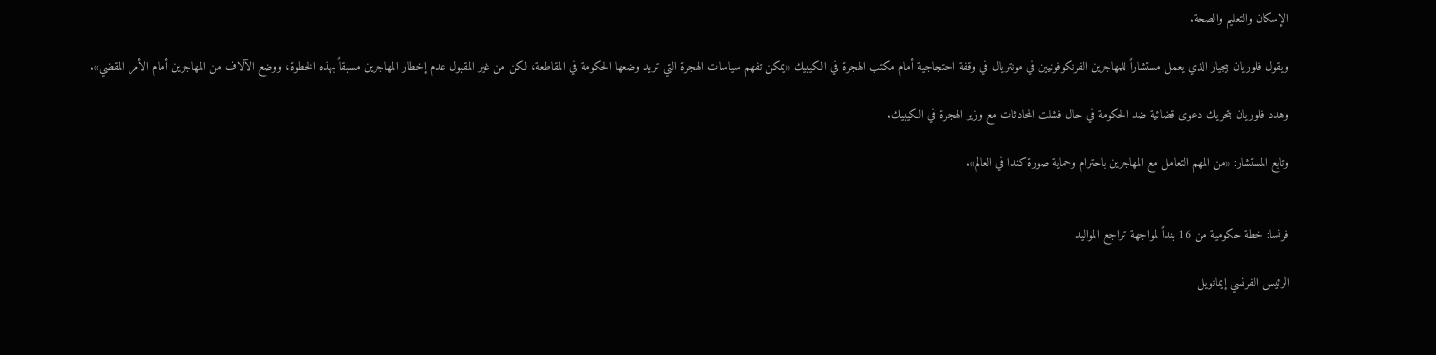الإسكان والتعليم والصحة.

ويقول فلوريان بيجيار الذي يعمل مستشاراً للمهاجرين الفرنكوفونيين في مونتريال في وقفة احتجاجية أمام مكتب الهجرة في الكيبيك «يمكن تفهم سياسات الهجرة التي تريد وضعها الحكومة في المقاطعة، لكن من غير المقبول عدم إخطار المهاجرين مسبقاً بهذه الخطوة، ووضع الآلاف من المهاجرين أمام الأمر المقضي».

وهدد فلوريان بتحريك دعوى قضائية ضد الحكومة في حال فشلت المحادثات مع وزير الهجرة في الكيبيك.

وتابع المستشار: «من المهم التعامل مع المهاجرين باحترام وحماية صورة كندا في العالم».


فرنسا: خطة حكومية من 16 بنداً لمواجهة تراجع المواليد

الرئيس الفرنسي إيمانويل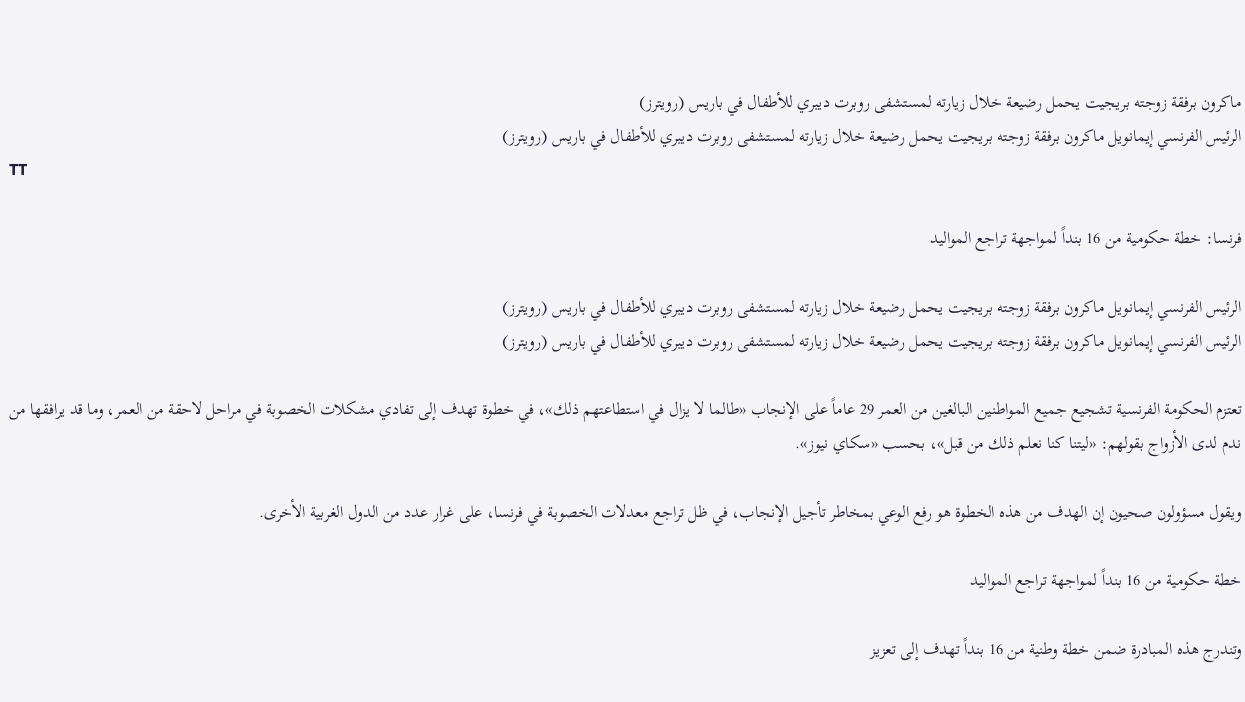ماكرون برفقة زوجته بريجيت يحمل رضيعة خلال زيارته لمستشفى روبرت ديبري للأطفال في باريس (رويترز)
الرئيس الفرنسي إيمانويل ماكرون برفقة زوجته بريجيت يحمل رضيعة خلال زيارته لمستشفى روبرت ديبري للأطفال في باريس (رويترز)
TT

فرنسا: خطة حكومية من 16 بنداً لمواجهة تراجع المواليد

الرئيس الفرنسي إيمانويل ماكرون برفقة زوجته بريجيت يحمل رضيعة خلال زيارته لمستشفى روبرت ديبري للأطفال في باريس (رويترز)
الرئيس الفرنسي إيمانويل ماكرون برفقة زوجته بريجيت يحمل رضيعة خلال زيارته لمستشفى روبرت ديبري للأطفال في باريس (رويترز)

تعتزم الحكومة الفرنسية تشجيع جميع المواطنين البالغين من العمر 29 عاماً على الإنجاب «طالما لا يزال في استطاعتهم ذلك»، في خطوة تهدف إلى تفادي مشكلات الخصوبة في مراحل لاحقة من العمر، وما قد يرافقها من ندم لدى الأزواج بقولهم: «ليتنا كنا نعلم ذلك من قبل»، بحسب «سكاي نيوز».

ويقول مسؤولون صحيون إن الهدف من هذه الخطوة هو رفع الوعي بمخاطر تأجيل الإنجاب، في ظل تراجع معدلات الخصوبة في فرنسا، على غرار عدد من الدول الغربية الأخرى.

خطة حكومية من 16 بنداً لمواجهة تراجع المواليد

وتندرج هذه المبادرة ضمن خطة وطنية من 16 بنداً تهدف إلى تعزيز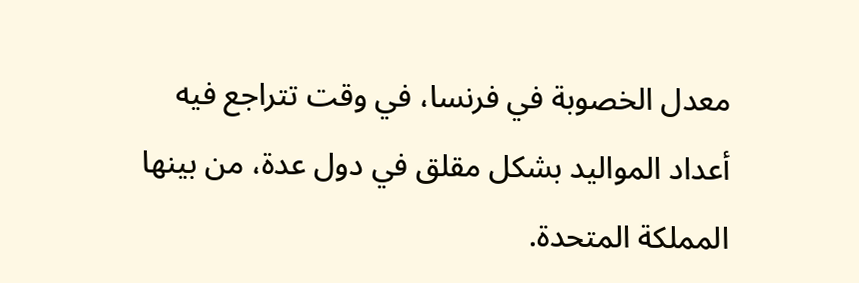معدل الخصوبة في فرنسا، في وقت تتراجع فيه أعداد المواليد بشكل مقلق في دول عدة، من بينها المملكة المتحدة.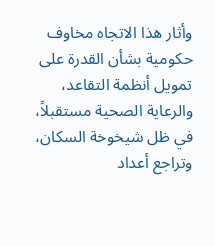وأثار هذا الاتجاه مخاوف حكومية بشأن القدرة على تمويل أنظمة التقاعد، والرعاية الصحية مستقبلاً، في ظل شيخوخة السكان، وتراجع أعداد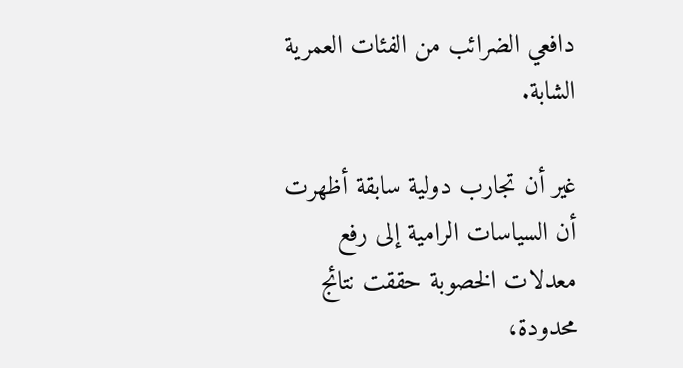دافعي الضرائب من الفئات العمرية الشابة.

غير أن تجارب دولية سابقة أظهرت أن السياسات الرامية إلى رفع معدلات الخصوبة حققت نتائج محدودة،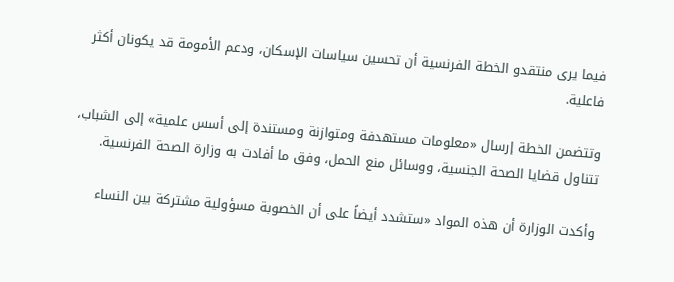فيما يرى منتقدو الخطة الفرنسية أن تحسين سياسات الإسكان، ودعم الأمومة قد يكونان أكثر فاعلية.

وتتضمن الخطة إرسال «معلومات مستهدفة ومتوازنة ومستندة إلى أسس علمية» إلى الشباب، تتناول قضايا الصحة الجنسية، ووسائل منع الحمل، وفق ما أفادت به وزارة الصحة الفرنسية.

وأكدت الوزارة أن هذه المواد «ستشدد أيضاً على أن الخصوبة مسؤولية مشتركة بين النساء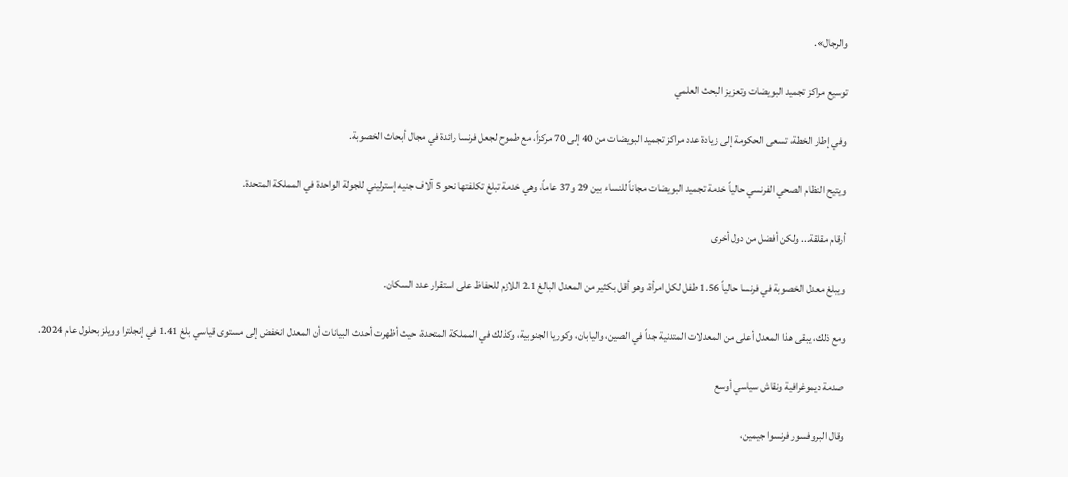والرجال».

توسيع مراكز تجميد البويضات وتعزيز البحث العلمي

وفي إطار الخطة، تسعى الحكومة إلى زيادة عدد مراكز تجميد البويضات من 40 إلى 70 مركزاً، مع طموح لجعل فرنسا رائدة في مجال أبحاث الخصوبة.

ويتيح النظام الصحي الفرنسي حالياً خدمة تجميد البويضات مجاناً للنساء بين 29 و37 عاماً، وهي خدمة تبلغ تكلفتها نحو 5 آلاف جنيه إسترليني للجولة الواحدة في المملكة المتحدة.

أرقام مقلقة... ولكن أفضل من دول أخرى

ويبلغ معدل الخصوبة في فرنسا حالياً 1.56 طفل لكل امرأة، وهو أقل بكثير من المعدل البالغ 2.1 اللازم للحفاظ على استقرار عدد السكان.

ومع ذلك، يبقى هذا المعدل أعلى من المعدلات المتدنية جداً في الصين، واليابان، وكوريا الجنوبية، وكذلك في المملكة المتحدة، حيث أظهرت أحدث البيانات أن المعدل انخفض إلى مستوى قياسي بلغ 1.41 في إنجلترا وويلز بحلول عام 2024.

صدمة ديموغرافية ونقاش سياسي أوسع

وقال البروفسور فرنسوا جيمين،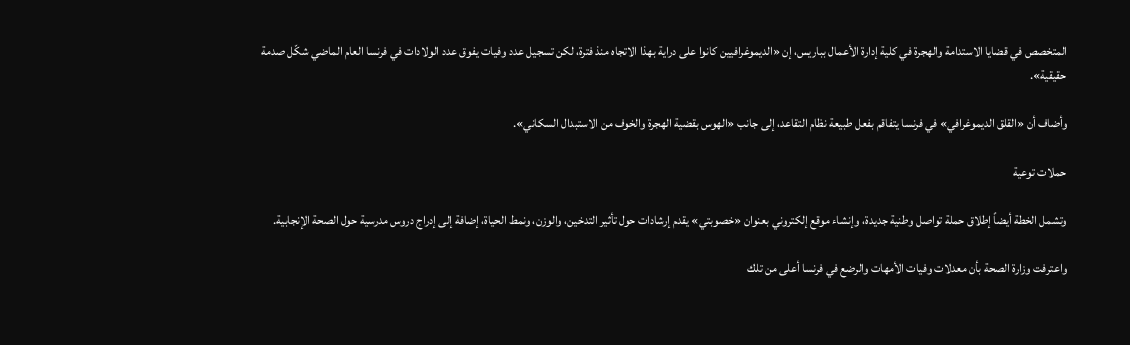المتخصص في قضايا الاستدامة والهجرة في كلية إدارة الأعمال بباريس، إن «الديموغرافيين كانوا على دراية بهذا الاتجاه منذ فترة، لكن تسجيل عدد وفيات يفوق عدد الولادات في فرنسا العام الماضي شكّل صدمة حقيقية».

وأضاف أن «القلق الديموغرافي» في فرنسا يتفاقم بفعل طبيعة نظام التقاعد، إلى جانب «الهوس بقضية الهجرة والخوف من الاستبدال السكاني».

حملات توعية

وتشمل الخطة أيضاً إطلاق حملة تواصل وطنية جديدة، وإنشاء موقع إلكتروني بعنوان «خصوبتي» يقدم إرشادات حول تأثير التدخين، والوزن، ونمط الحياة، إضافة إلى إدراج دروس مدرسية حول الصحة الإنجابية.

واعترفت وزارة الصحة بأن معدلات وفيات الأمهات والرضع في فرنسا أعلى من تلك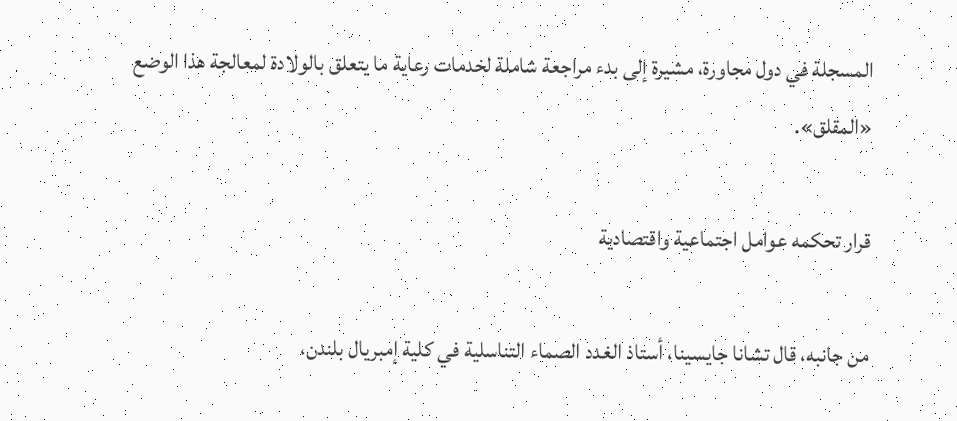المسجلة في دول مجاورة، مشيرة إلى بدء مراجعة شاملة لخدمات رعاية ما يتعلق بالولادة لمعالجة هذا الوضع «المقلق».

قرار تحكمه عوامل اجتماعية واقتصادية

من جانبه، قال تشانا جايسينا، أستاذ الغدد الصماء التناسلية في كلية إمبريال بلندن،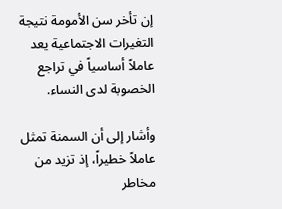إن تأخر سن الأمومة نتيجة التغيرات الاجتماعية يعد عاملاً أساسياً في تراجع الخصوبة لدى النساء.

وأشار إلى أن السمنة تمثل عاملاً خطيراً، إذ تزيد من مخاطر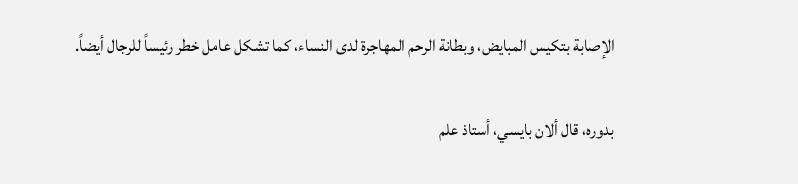الإصابة بتكيس المبايض، وبطانة الرحم المهاجرة لدى النساء، كما تشكل عامل خطر رئيساً للرجال أيضاً.

بدوره، قال ألان بايسي، أستاذ علم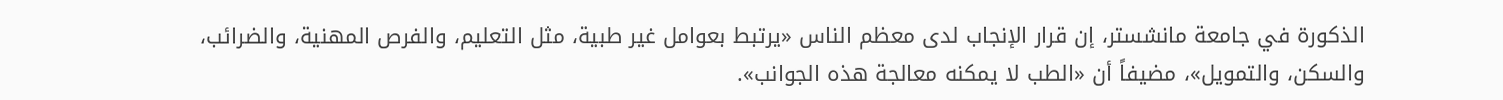الذكورة في جامعة مانشستر، إن قرار الإنجاب لدى معظم الناس «يرتبط بعوامل غير طبية، مثل التعليم، والفرص المهنية، والضرائب، والسكن، والتمويل»، مضيفاً أن «الطب لا يمكنه معالجة هذه الجوانب».